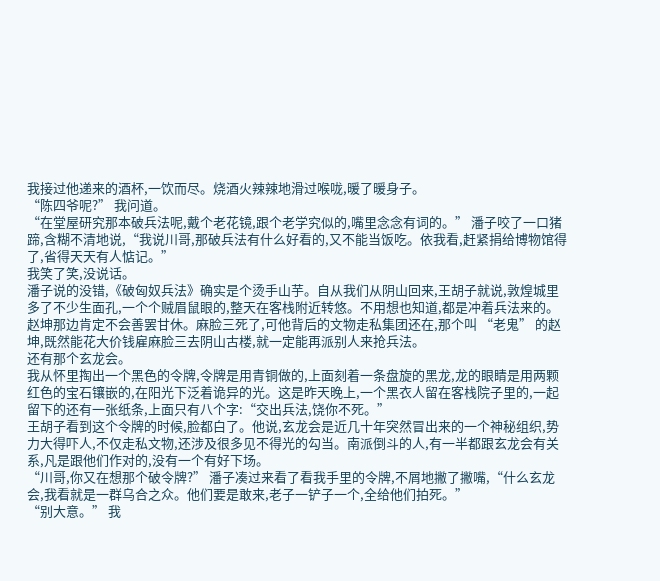我接过他递来的酒杯,一饮而尽。烧酒火辣辣地滑过喉咙,暖了暖身子。
“陈四爷呢?” 我问道。
“在堂屋研究那本破兵法呢,戴个老花镜,跟个老学究似的,嘴里念念有词的。” 潘子咬了一口猪蹄,含糊不清地说,“我说川哥,那破兵法有什么好看的,又不能当饭吃。依我看,赶紧捐给博物馆得了,省得天天有人惦记。”
我笑了笑,没说话。
潘子说的没错,《破匈奴兵法》确实是个烫手山芋。自从我们从阴山回来,王胡子就说,敦煌城里多了不少生面孔,一个个贼眉鼠眼的,整天在客栈附近转悠。不用想也知道,都是冲着兵法来的。
赵坤那边肯定不会善罢甘休。麻脸三死了,可他背后的文物走私集团还在,那个叫 “老鬼” 的赵坤,既然能花大价钱雇麻脸三去阴山古楼,就一定能再派别人来抢兵法。
还有那个玄龙会。
我从怀里掏出一个黑色的令牌,令牌是用青铜做的,上面刻着一条盘旋的黑龙,龙的眼睛是用两颗红色的宝石镶嵌的,在阳光下泛着诡异的光。这是昨天晚上,一个黑衣人留在客栈院子里的,一起留下的还有一张纸条,上面只有八个字:“交出兵法,饶你不死。”
王胡子看到这个令牌的时候,脸都白了。他说,玄龙会是近几十年突然冒出来的一个神秘组织,势力大得吓人,不仅走私文物,还涉及很多见不得光的勾当。南派倒斗的人,有一半都跟玄龙会有关系,凡是跟他们作对的,没有一个有好下场。
“川哥,你又在想那个破令牌?” 潘子凑过来看了看我手里的令牌,不屑地撇了撇嘴,“什么玄龙会,我看就是一群乌合之众。他们要是敢来,老子一铲子一个,全给他们拍死。”
“别大意。” 我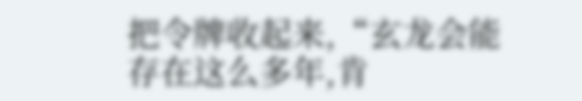把令牌收起来,“玄龙会能存在这么多年,肯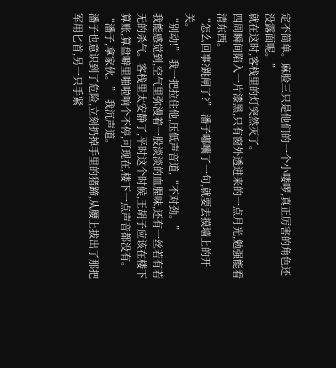定不简单。麻脸三只是他们的一个小喽啰,真正厉害的角色还没露面呢。”
就在这时,客栈里的灯突然灭了。
四周瞬间陷入一片漆黑,只有窗外透进来的一点月光,勉强能看清东西。
“怎么回事?跳闸了?” 潘子嘟囔了一句,就要去摸墙上的开关。
“别动!” 我一把拉住他,压低声音道,“不对劲。”
我能感觉到,空气里弥漫着一股淡淡的血腥味,还有一丝若有若无的杀气。客栈里太安静了,平时这个时候,王胡子应该在楼下算账,算盘噼里啪啦响个不停,可现在,楼下一点声音都没有。
“潘子,拿家伙。” 我沉声道。
潘子也意识到了危险,立刻扔掉手里的猪蹄,从腰上拔出了那把军用匕首,另一只手紧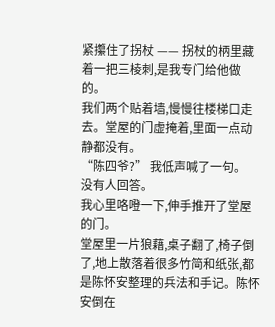紧攥住了拐杖 —— 拐杖的柄里藏着一把三棱刺,是我专门给他做的。
我们两个贴着墙,慢慢往楼梯口走去。堂屋的门虚掩着,里面一点动静都没有。
“陈四爷?” 我低声喊了一句。
没有人回答。
我心里咯噔一下,伸手推开了堂屋的门。
堂屋里一片狼藉,桌子翻了,椅子倒了,地上散落着很多竹简和纸张,都是陈怀安整理的兵法和手记。陈怀安倒在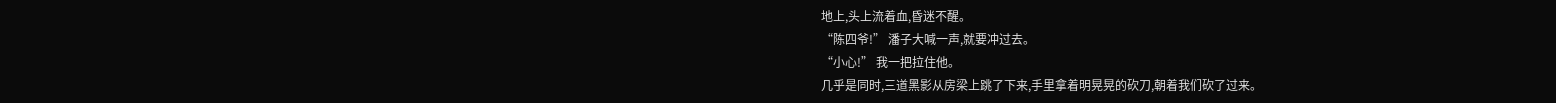地上,头上流着血,昏迷不醒。
“陈四爷!” 潘子大喊一声,就要冲过去。
“小心!” 我一把拉住他。
几乎是同时,三道黑影从房梁上跳了下来,手里拿着明晃晃的砍刀,朝着我们砍了过来。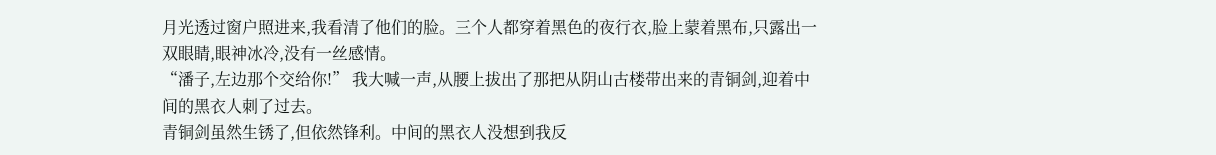月光透过窗户照进来,我看清了他们的脸。三个人都穿着黑色的夜行衣,脸上蒙着黑布,只露出一双眼睛,眼神冰冷,没有一丝感情。
“潘子,左边那个交给你!” 我大喊一声,从腰上拔出了那把从阴山古楼带出来的青铜剑,迎着中间的黑衣人刺了过去。
青铜剑虽然生锈了,但依然锋利。中间的黑衣人没想到我反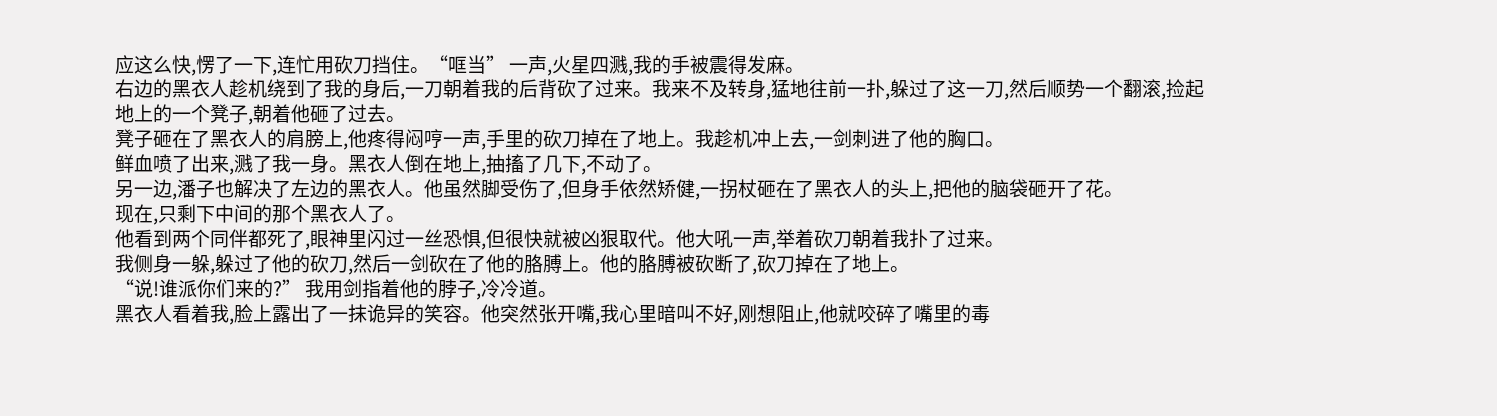应这么快,愣了一下,连忙用砍刀挡住。“哐当” 一声,火星四溅,我的手被震得发麻。
右边的黑衣人趁机绕到了我的身后,一刀朝着我的后背砍了过来。我来不及转身,猛地往前一扑,躲过了这一刀,然后顺势一个翻滚,捡起地上的一个凳子,朝着他砸了过去。
凳子砸在了黑衣人的肩膀上,他疼得闷哼一声,手里的砍刀掉在了地上。我趁机冲上去,一剑刺进了他的胸口。
鲜血喷了出来,溅了我一身。黑衣人倒在地上,抽搐了几下,不动了。
另一边,潘子也解决了左边的黑衣人。他虽然脚受伤了,但身手依然矫健,一拐杖砸在了黑衣人的头上,把他的脑袋砸开了花。
现在,只剩下中间的那个黑衣人了。
他看到两个同伴都死了,眼神里闪过一丝恐惧,但很快就被凶狠取代。他大吼一声,举着砍刀朝着我扑了过来。
我侧身一躲,躲过了他的砍刀,然后一剑砍在了他的胳膊上。他的胳膊被砍断了,砍刀掉在了地上。
“说!谁派你们来的?” 我用剑指着他的脖子,冷冷道。
黑衣人看着我,脸上露出了一抹诡异的笑容。他突然张开嘴,我心里暗叫不好,刚想阻止,他就咬碎了嘴里的毒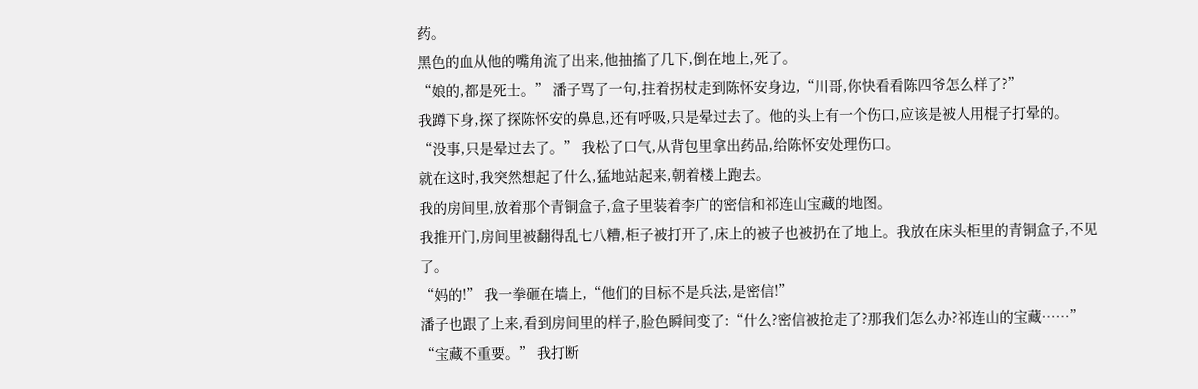药。
黑色的血从他的嘴角流了出来,他抽搐了几下,倒在地上,死了。
“娘的,都是死士。” 潘子骂了一句,拄着拐杖走到陈怀安身边,“川哥,你快看看陈四爷怎么样了?”
我蹲下身,探了探陈怀安的鼻息,还有呼吸,只是晕过去了。他的头上有一个伤口,应该是被人用棍子打晕的。
“没事,只是晕过去了。” 我松了口气,从背包里拿出药品,给陈怀安处理伤口。
就在这时,我突然想起了什么,猛地站起来,朝着楼上跑去。
我的房间里,放着那个青铜盒子,盒子里装着李广的密信和祁连山宝藏的地图。
我推开门,房间里被翻得乱七八糟,柜子被打开了,床上的被子也被扔在了地上。我放在床头柜里的青铜盒子,不见了。
“妈的!” 我一拳砸在墙上,“他们的目标不是兵法,是密信!”
潘子也跟了上来,看到房间里的样子,脸色瞬间变了:“什么?密信被抢走了?那我们怎么办?祁连山的宝藏……”
“宝藏不重要。” 我打断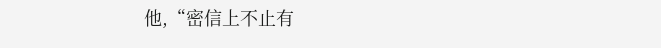他,“密信上不止有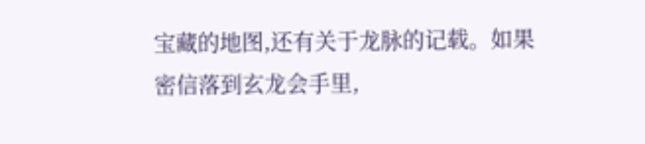宝藏的地图,还有关于龙脉的记载。如果密信落到玄龙会手里,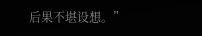后果不堪设想。”